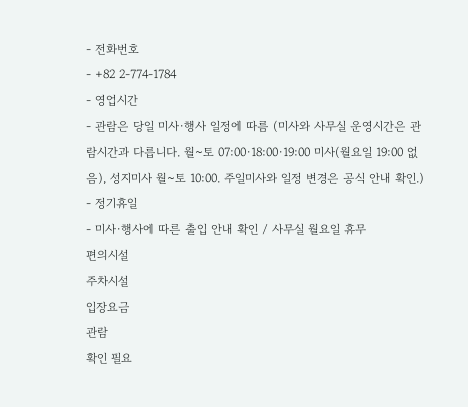- 전화번호
- +82 2-774-1784
- 영업시간
- 관람은 당일 미사·행사 일정에 따름 (미사와 사무실 운영시간은 관람시간과 다릅니다. 월~토 07:00·18:00·19:00 미사(월요일 19:00 없음), 성지미사 월~토 10:00. 주일미사와 일정 변경은 공식 안내 확인.)
- 정기휴일
- 미사·행사에 따른 출입 안내 확인 / 사무실 월요일 휴무
편의시설
주차시설
입장요금
관람
확인 필요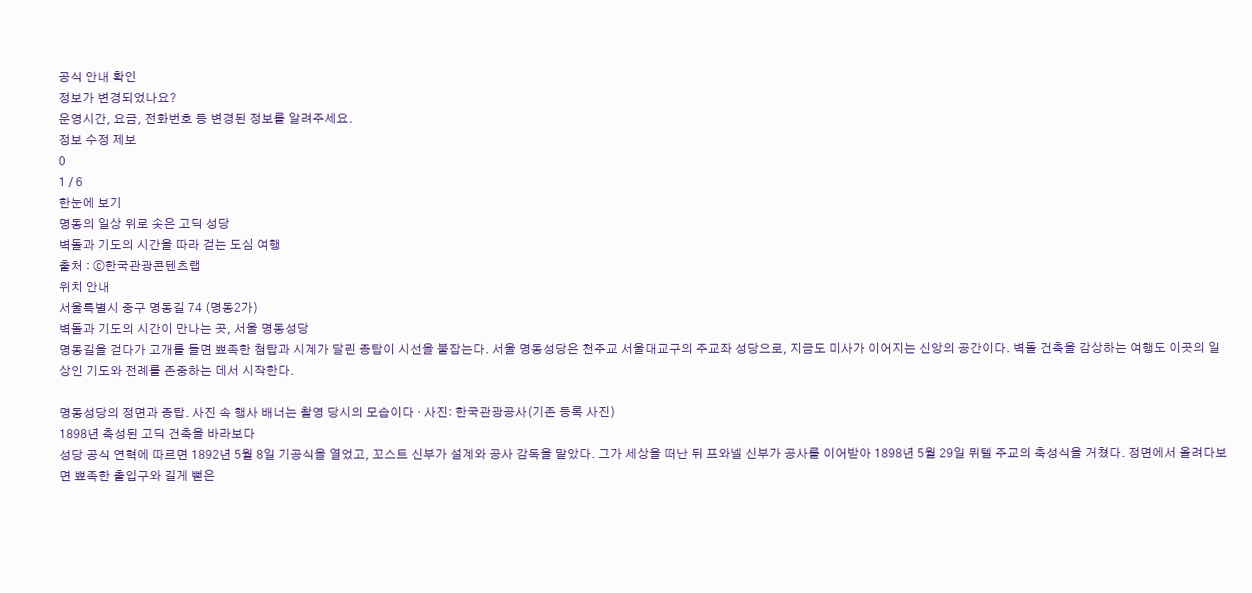공식 안내 확인
정보가 변경되었나요?
운영시간, 요금, 전화번호 등 변경된 정보를 알려주세요.
정보 수정 제보
0
1 / 6
한눈에 보기
명동의 일상 위로 솟은 고딕 성당
벽돌과 기도의 시간을 따라 걷는 도심 여행
출처 : ⓒ한국관광콘텐츠랩
위치 안내
서울특별시 중구 명동길 74 (명동2가)
벽돌과 기도의 시간이 만나는 곳, 서울 명동성당
명동길을 걷다가 고개를 들면 뾰족한 첨탑과 시계가 달린 종탑이 시선을 붙잡는다. 서울 명동성당은 천주교 서울대교구의 주교좌 성당으로, 지금도 미사가 이어지는 신앙의 공간이다. 벽돌 건축을 감상하는 여행도 이곳의 일상인 기도와 전례를 존중하는 데서 시작한다.

명동성당의 정면과 종탑. 사진 속 행사 배너는 촬영 당시의 모습이다 · 사진: 한국관광공사(기존 등록 사진)
1898년 축성된 고딕 건축을 바라보다
성당 공식 연혁에 따르면 1892년 5월 8일 기공식을 열었고, 꼬스트 신부가 설계와 공사 감독을 맡았다. 그가 세상을 떠난 뒤 프와넬 신부가 공사를 이어받아 1898년 5월 29일 뮈텔 주교의 축성식을 거쳤다. 정면에서 올려다보면 뾰족한 출입구와 길게 뻗은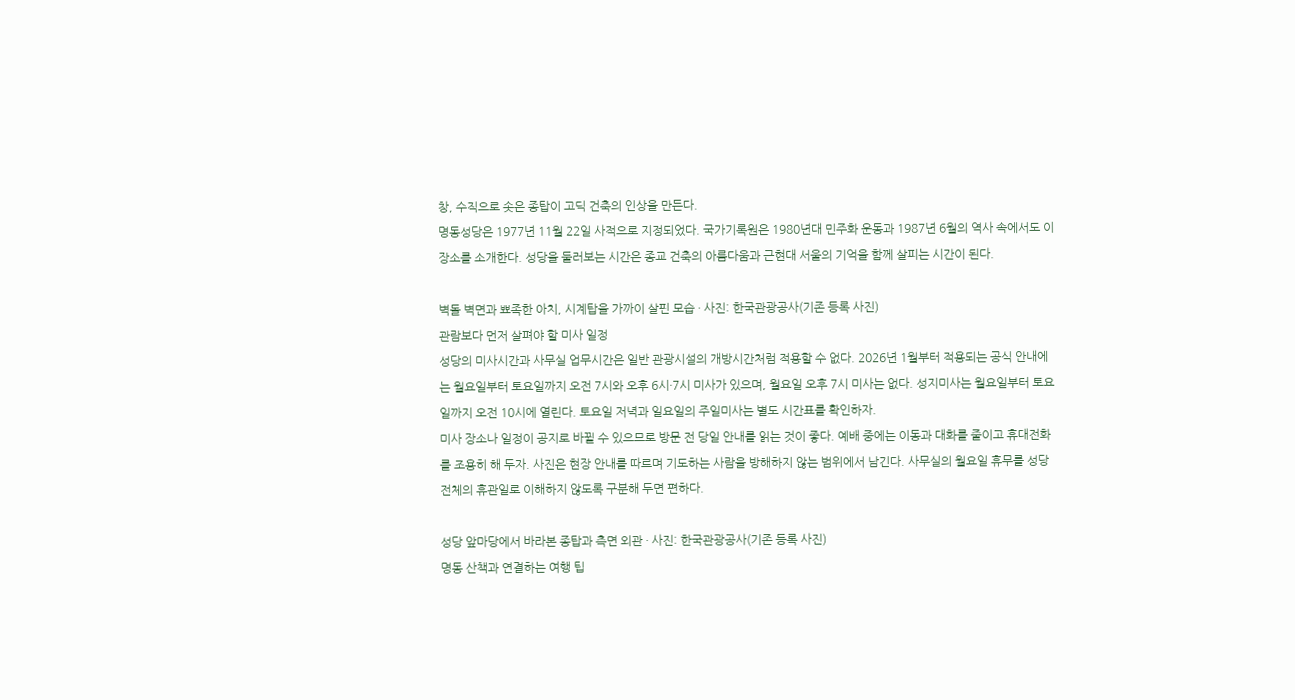창, 수직으로 솟은 종탑이 고딕 건축의 인상을 만든다.
명동성당은 1977년 11월 22일 사적으로 지정되었다. 국가기록원은 1980년대 민주화 운동과 1987년 6월의 역사 속에서도 이 장소를 소개한다. 성당을 둘러보는 시간은 종교 건축의 아름다움과 근현대 서울의 기억을 함께 살피는 시간이 된다.

벽돌 벽면과 뾰족한 아치, 시계탑을 가까이 살핀 모습 · 사진: 한국관광공사(기존 등록 사진)
관람보다 먼저 살펴야 할 미사 일정
성당의 미사시간과 사무실 업무시간은 일반 관광시설의 개방시간처럼 적용할 수 없다. 2026년 1월부터 적용되는 공식 안내에는 월요일부터 토요일까지 오전 7시와 오후 6시·7시 미사가 있으며, 월요일 오후 7시 미사는 없다. 성지미사는 월요일부터 토요일까지 오전 10시에 열린다. 토요일 저녁과 일요일의 주일미사는 별도 시간표를 확인하자.
미사 장소나 일정이 공지로 바뀔 수 있으므로 방문 전 당일 안내를 읽는 것이 좋다. 예배 중에는 이동과 대화를 줄이고 휴대전화를 조용히 해 두자. 사진은 현장 안내를 따르며 기도하는 사람을 방해하지 않는 범위에서 남긴다. 사무실의 월요일 휴무를 성당 전체의 휴관일로 이해하지 않도록 구분해 두면 편하다.

성당 앞마당에서 바라본 종탑과 측면 외관 · 사진: 한국관광공사(기존 등록 사진)
명동 산책과 연결하는 여행 팁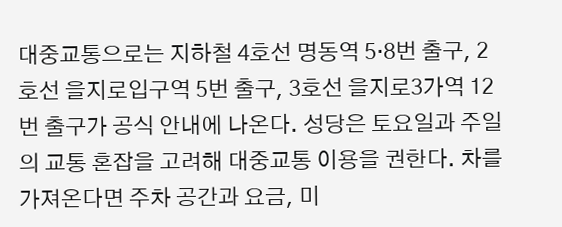대중교통으로는 지하철 4호선 명동역 5·8번 출구, 2호선 을지로입구역 5번 출구, 3호선 을지로3가역 12번 출구가 공식 안내에 나온다. 성당은 토요일과 주일의 교통 혼잡을 고려해 대중교통 이용을 권한다. 차를 가져온다면 주차 공간과 요금, 미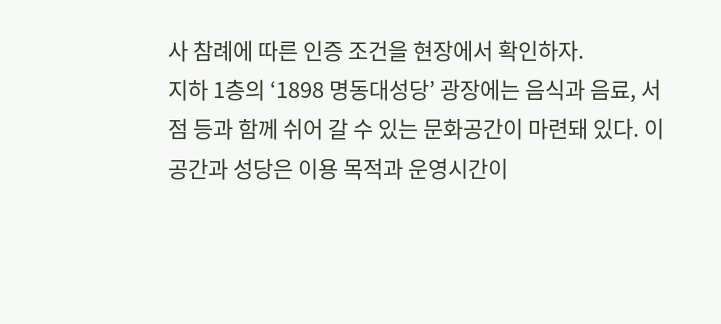사 참례에 따른 인증 조건을 현장에서 확인하자.
지하 1층의 ‘1898 명동대성당’ 광장에는 음식과 음료, 서점 등과 함께 쉬어 갈 수 있는 문화공간이 마련돼 있다. 이 공간과 성당은 이용 목적과 운영시간이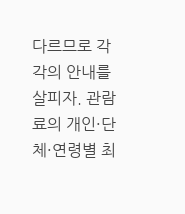다르므로 각각의 안내를 살피자. 관람료의 개인·단체·연령별 최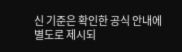신 기준은 확인한 공식 안내에 별도로 제시되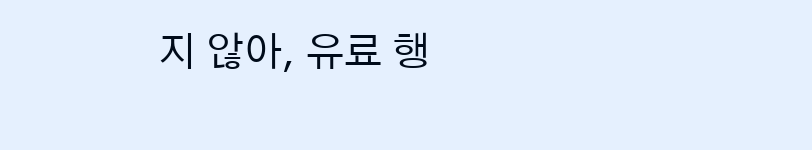지 않아, 유료 행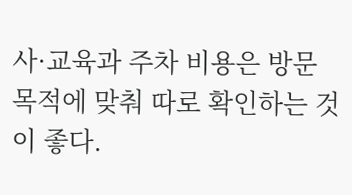사·교육과 주차 비용은 방문 목적에 맞춰 따로 확인하는 것이 좋다.